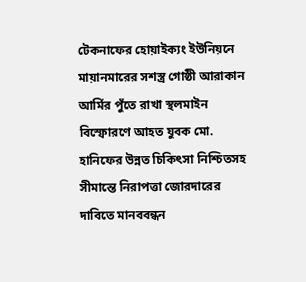টেকনাফের হোয়াইক্যং ইউনিয়নে মায়ানমারের সশস্ত্র গোষ্ঠী আরাকান আর্মির পুঁতে রাখা স্থলমাইন বিস্ফোরণে আহত যুবক মো. হানিফের উন্নত চিকিৎসা নিশ্চিতসহ সীমান্তে নিরাপত্তা জোরদারের দাবিতে মানববন্ধন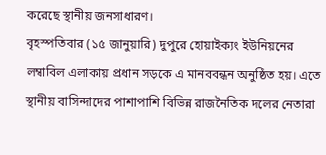করেছে স্থানীয় জনসাধারণ।
বৃহস্পতিবার (১৫ জানুয়ারি) দুপুরে হোয়াইক্যং ইউনিয়নের লম্বাবিল এলাকায় প্রধান সড়কে এ মানববন্ধন অনুষ্ঠিত হয়। এতে স্থানীয় বাসিন্দাদের পাশাপাশি বিভিন্ন রাজনৈতিক দলের নেতারা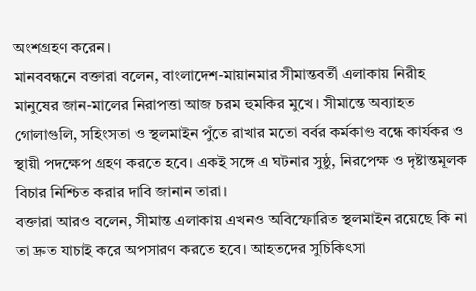অংশগ্রহণ করেন।
মানববন্ধনে বক্তারা বলেন, বাংলাদেশ-মায়ানমার সীমান্তবর্তী এলাকায় নিরীহ মানুষের জান-মালের নিরাপত্তা আজ চরম হুমকির মুখে। সীমান্তে অব্যাহত গোলাগুলি, সহিংসতা ও স্থলমাইন পুঁতে রাখার মতো বর্বর কর্মকাণ্ড বন্ধে কার্যকর ও স্থায়ী পদক্ষেপ গ্রহণ করতে হবে। একই সঙ্গে এ ঘটনার সুষ্ঠু, নিরপেক্ষ ও দৃষ্টান্তমূলক বিচার নিশ্চিত করার দাবি জানান তারা।
বক্তারা আরও বলেন, সীমান্ত এলাকায় এখনও অবিস্ফোরিত স্থলমাইন রয়েছে কি না তা দ্রুত যাচাই করে অপসারণ করতে হবে। আহতদের সুচিকিৎসা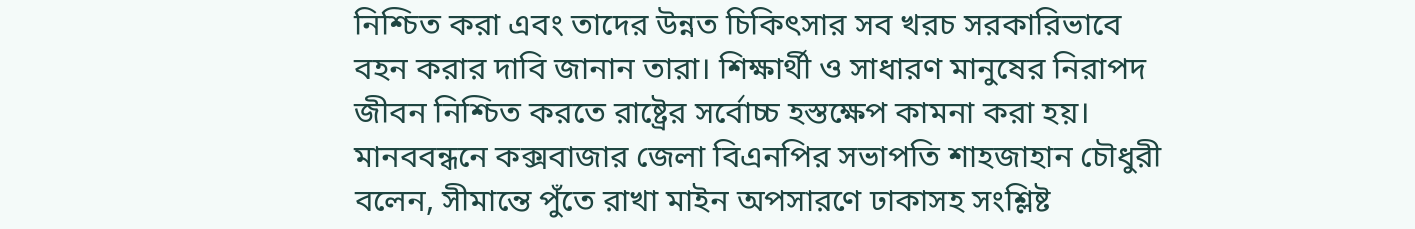নিশ্চিত করা এবং তাদের উন্নত চিকিৎসার সব খরচ সরকারিভাবে বহন করার দাবি জানান তারা। শিক্ষার্থী ও সাধারণ মানুষের নিরাপদ জীবন নিশ্চিত করতে রাষ্ট্রের সর্বোচ্চ হস্তক্ষেপ কামনা করা হয়।
মানববন্ধনে কক্সবাজার জেলা বিএনপির সভাপতি শাহজাহান চৌধুরী বলেন, সীমান্তে পুঁতে রাখা মাইন অপসারণে ঢাকাসহ সংশ্লিষ্ট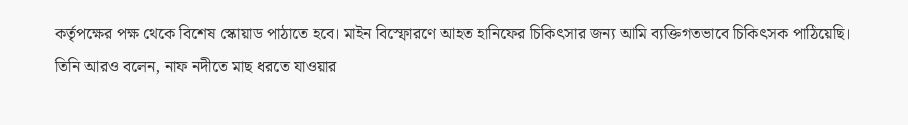কর্তৃপক্ষের পক্ষ থেকে বিশেষ স্কোয়াড পাঠাতে হবে। মাইন বিস্ফোরণে আহত হানিফের চিকিৎসার জন্য আমি ব্যক্তিগতভাবে চিকিৎসক পাঠিয়েছি।
তিনি আরও বলেন, নাফ নদীতে মাছ ধরতে যাওয়ার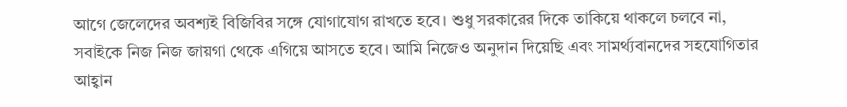আগে জেলেদের অবশ্যই বিজিবির সঙ্গে যোগাযোগ রাখতে হবে। শুধু সরকারের দিকে তাকিয়ে থাকলে চলবে না, সবাইকে নিজ নিজ জায়গা থেকে এগিয়ে আসতে হবে। আমি নিজেও অনুদান দিয়েছি এবং সামর্থ্যবানদের সহযোগিতার আহ্বান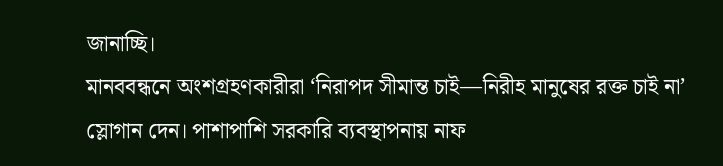জানাচ্ছি।
মানববন্ধনে অংশগ্রহণকারীরা ‘নিরাপদ সীমান্ত চাই—নিরীহ মানুষের রক্ত চাই না’ স্লোগান দেন। পাশাপাশি সরকারি ব্যবস্থাপনায় নাফ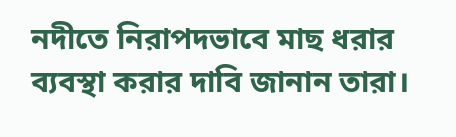নদীতে নিরাপদভাবে মাছ ধরার ব্যবস্থা করার দাবি জানান তারা।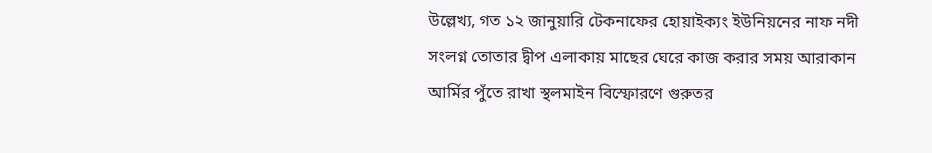উল্লেখ্য, গত ১২ জানুয়ারি টেকনাফের হোয়াইক্যং ইউনিয়নের নাফ নদী সংলগ্ন তোতার দ্বীপ এলাকায় মাছের ঘেরে কাজ করার সময় আরাকান আর্মির পুঁতে রাখা স্থলমাইন বিস্ফোরণে গুরুতর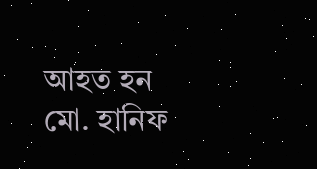আহত হন মো. হানিফ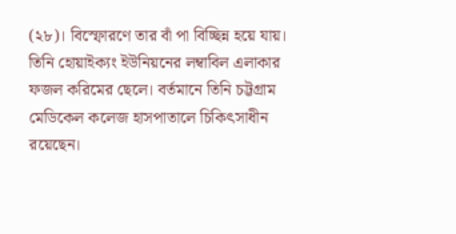(২৮)। বিস্ফোরণে তার বাঁ পা বিচ্ছিন্ন হয়ে যায়। তিনি হোয়াইক্যং ইউনিয়নের লম্বাবিল এলাকার ফজল করিমের ছেলে। বর্তমানে তিনি চট্টগ্রাম মেডিকেল কলেজ হাসপাতালে চিকিৎসাধীন রয়েছেন।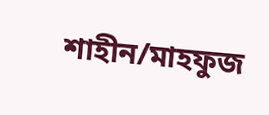শাহীন/মাহফুজ